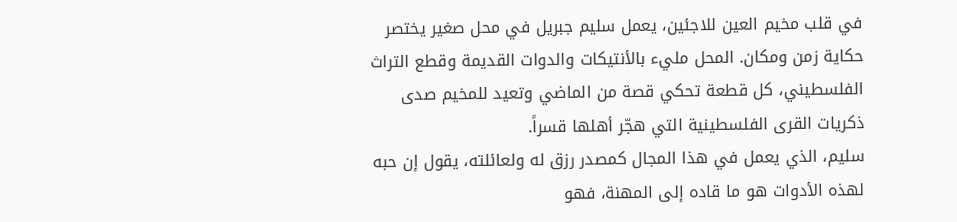في قلب مخيم العين للاجئين، يعمل سليم جبريل في محل صغير يختصر حكاية زمن ومكان. المحل مليء بالأنتيكات والدوات القديمة وقطع التراث الفلسطيني، كل قطعة تحكي قصة من الماضي وتعيد للمخيم صدى ذكريات القرى الفلسطينية التي هجّر أهلها قسراً.
سليم، الذي يعمل في هذا المجال كمصدر رزق له ولعائلته، يقول إن حبه لهذه الأدوات هو ما قاده إلى المهنة، فهو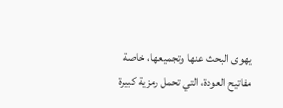يهوى البحث عنها وتجميعها، خاصة مفاتيح العودة، التي تحمل رمزية كبيرة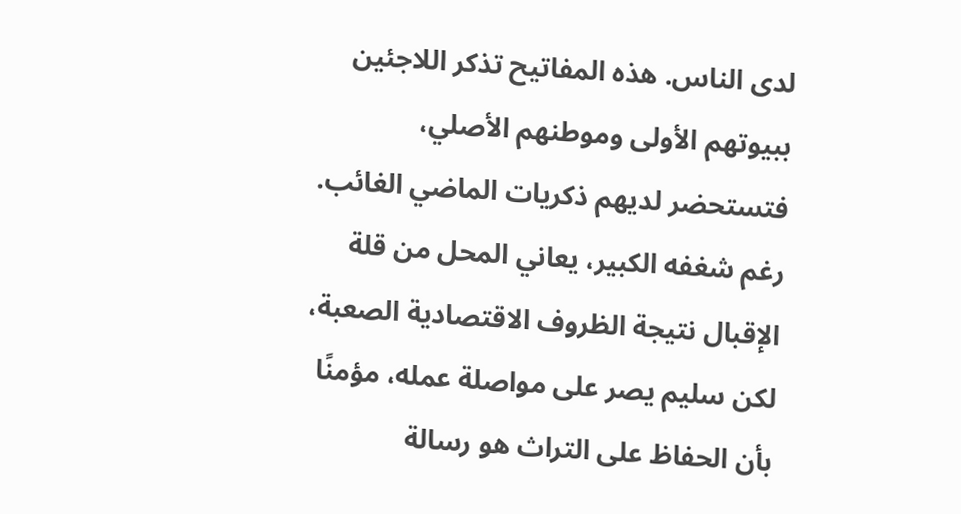لدى الناس. هذه المفاتيح تذكر اللاجئين ببيوتهم الأولى وموطنهم الأصلي، فتستحضر لديهم ذكريات الماضي الغائب.
رغم شغفه الكبير، يعاني المحل من قلة الإقبال نتيجة الظروف الاقتصادية الصعبة، لكن سليم يصر على مواصلة عمله، مؤمنًا بأن الحفاظ على التراث هو رسالة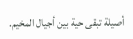أصيلة تبقى حية بين أجيال المخيم.